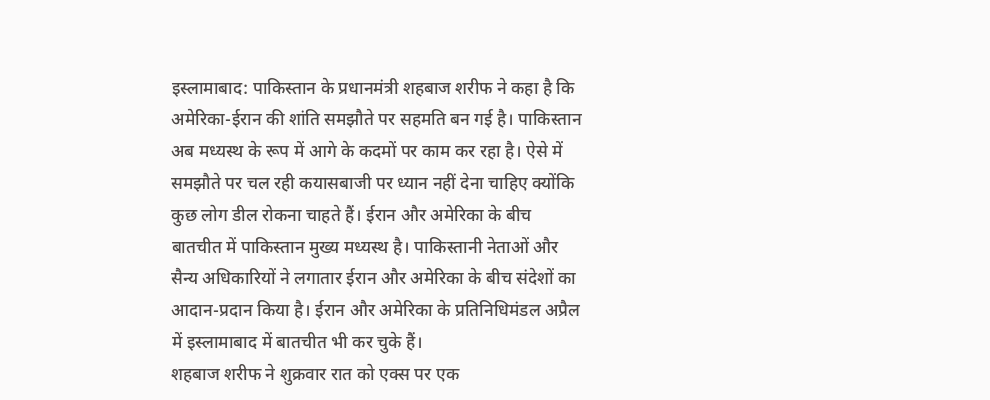इस्लामाबाद: पाकिस्तान के प्रधानमंत्री शहबाज शरीफ ने कहा है कि अमेरिका-ईरान की शांति समझौते पर सहमति बन गई है। पाकिस्तान अब मध्यस्थ के रूप में आगे के कदमों पर काम कर रहा है। ऐसे में समझौते पर चल रही कयासबाजी पर ध्यान नहीं देना चाहिए क्योंकि कुछ लोग डील रोकना चाहते हैं। ईरान और अमेरिका के बीच बातचीत में पाकिस्तान मुख्य मध्यस्थ है। पाकिस्तानी नेताओं और सैन्य अधिकारियों ने लगातार ईरान और अमेरिका के बीच संदेशों का आदान-प्रदान किया है। ईरान और अमेरिका के प्रतिनिधिमंडल अप्रैल में इस्लामाबाद में बातचीत भी कर चुके हैं।
शहबाज शरीफ ने शुक्रवार रात को एक्स पर एक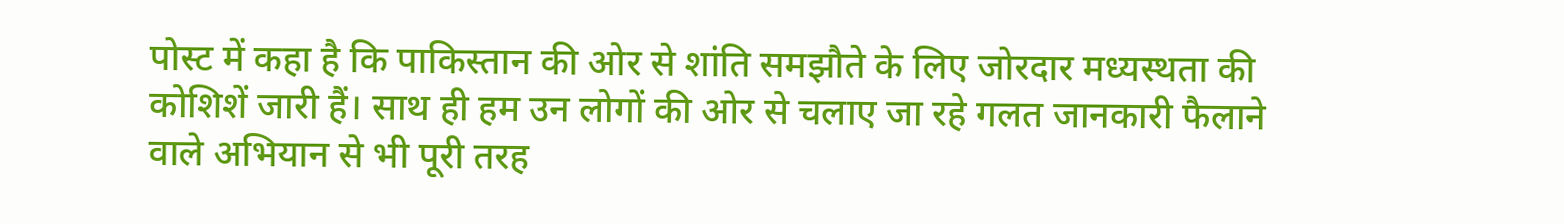पोस्ट में कहा है कि पाकिस्तान की ओर से शांति समझौते के लिए जोरदार मध्यस्थता की कोशिशें जारी हैं। साथ ही हम उन लोगों की ओर से चलाए जा रहे गलत जानकारी फैलाने वाले अभियान से भी पूरी तरह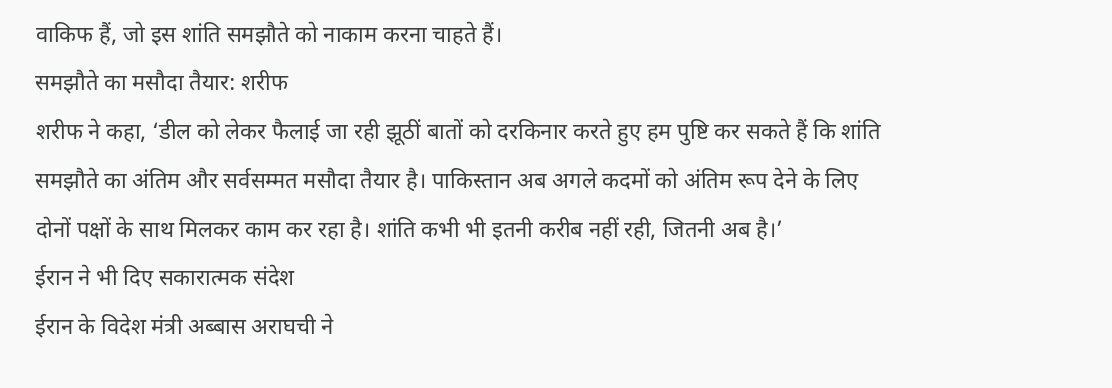वाकिफ हैं, जो इस शांति समझौते को नाकाम करना चाहते हैं।
समझौते का मसौदा तैयार: शरीफ
शरीफ ने कहा, ‘डील को लेकर फैलाई जा रही झूठीं बातों को दरकिनार करते हुए हम पुष्टि कर सकते हैं कि शांति समझौते का अंतिम और सर्वसम्मत मसौदा तैयार है। पाकिस्तान अब अगले कदमों को अंतिम रूप देने के लिए दोनों पक्षों के साथ मिलकर काम कर रहा है। शांति कभी भी इतनी करीब नहीं रही, जितनी अब है।’
ईरान ने भी दिए सकारात्मक संदेश
ईरान के विदेश मंत्री अब्बास अराघची ने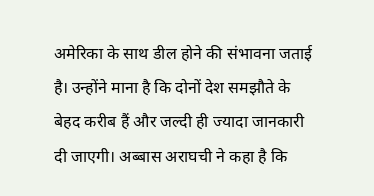अमेरिका के साथ डील होने की संभावना जताई है। उन्होंने माना है कि दोनों देश समझौते के बेहद करीब हैं और जल्दी ही ज्यादा जानकारी दी जाएगी। अब्बास अराघची ने कहा है कि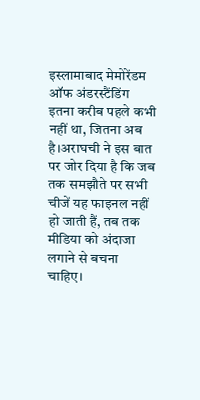इस्लामाबाद मेमोरेंडम ऑफ अंडरस्टैंडिंग इतना करीब पहले कभी नहीं था, जितना अब है।अराघची ने इस बात पर जोर दिया है कि जब तक समझौते पर सभी चीजें यह फाइनल नहीं हो जाती हैं, तब तक मीडिया को अंदाजा लगाने से बचना चाहिए।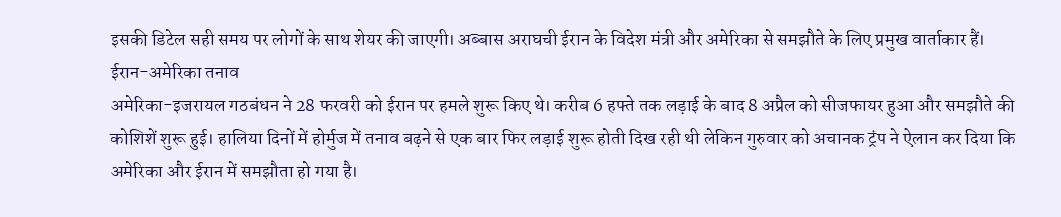इसकी डिटेल सही समय पर लोगों के साथ शेयर की जाएगी। अब्बास अराघची ईरान के विदेश मंत्री और अमेरिका से समझौते के लिए प्रमुख वार्ताकार हैं।
ईरान-अमेरिका तनाव
अमेरिका-इजरायल गठबंधन ने 28 फरवरी को ईरान पर हमले शुरू किए थे। करीब 6 हफ्ते तक लड़ाई के बाद 8 अप्रैल को सीजफायर हुआ और समझौते की कोशिशें शुरू हुई। हालिया दिनों में होर्मुज में तनाव बढ़ने से एक बार फिर लड़ाई शुरू होती दिख रही थी लेकिन गुरुवार को अचानक ट्रंप ने ऐलान कर दिया कि अमेरिका और ईरान में समझौता हो गया है।